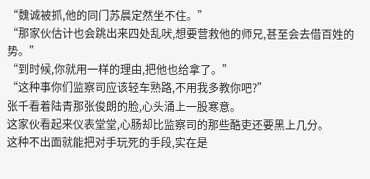“魏诚被抓,他的同门苏晨定然坐不住。”
“那家伙估计也会跳出来四处乱吠,想要营救他的师兄,甚至会去借百姓的势。”
“到时候,你就用一样的理由,把他也给拿了。”
“这种事你们监察司应该轻车熟路,不用我多教你吧?”
张千看着陆青那张俊朗的脸,心头涌上一股寒意。
这家伙看起来仪表堂堂,心肠却比监察司的那些酷吏还要黑上几分。
这种不出面就能把对手玩死的手段,实在是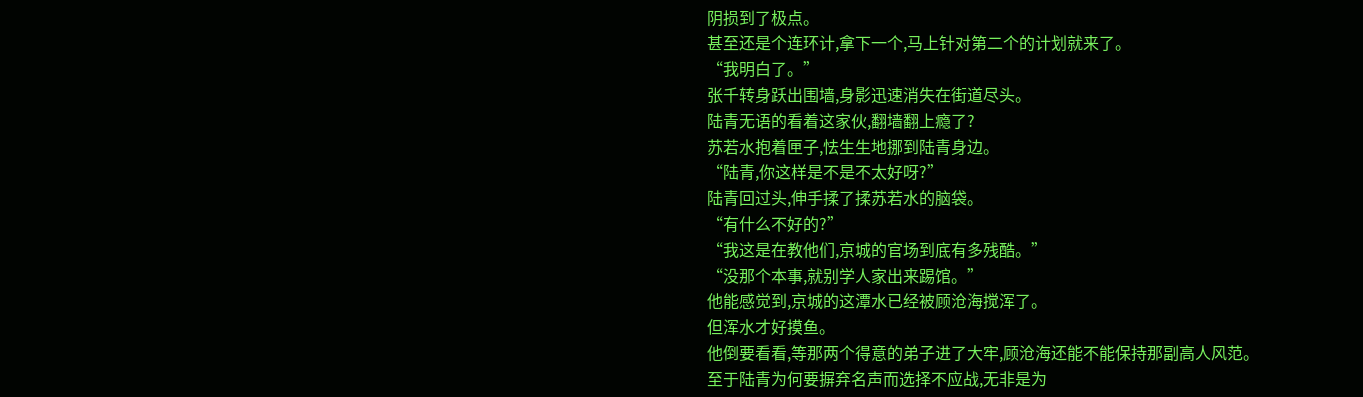阴损到了极点。
甚至还是个连环计,拿下一个,马上针对第二个的计划就来了。
“我明白了。”
张千转身跃出围墙,身影迅速消失在街道尽头。
陆青无语的看着这家伙,翻墙翻上瘾了?
苏若水抱着匣子,怯生生地挪到陆青身边。
“陆青,你这样是不是不太好呀?”
陆青回过头,伸手揉了揉苏若水的脑袋。
“有什么不好的?”
“我这是在教他们,京城的官场到底有多残酷。”
“没那个本事,就别学人家出来踢馆。”
他能感觉到,京城的这潭水已经被顾沧海搅浑了。
但浑水才好摸鱼。
他倒要看看,等那两个得意的弟子进了大牢,顾沧海还能不能保持那副高人风范。
至于陆青为何要摒弃名声而选择不应战,无非是为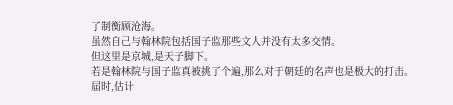了制衡顾沧海。
虽然自己与翰林院包括国子监那些文人并没有太多交情。
但这里是京城,是天子脚下。
若是翰林院与国子监真被挑了个遍,那么对于朝廷的名声也是极大的打击。
届时,估计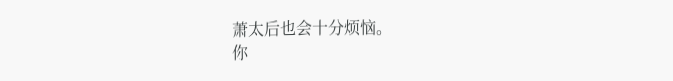萧太后也会十分烦恼。
你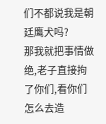们不都说我是朝廷鹰犬吗?
那我就把事情做绝,老子直接拘了你们,看你们怎么去造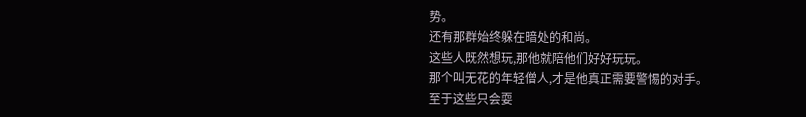势。
还有那群始终躲在暗处的和尚。
这些人既然想玩,那他就陪他们好好玩玩。
那个叫无花的年轻僧人,才是他真正需要警惕的对手。
至于这些只会耍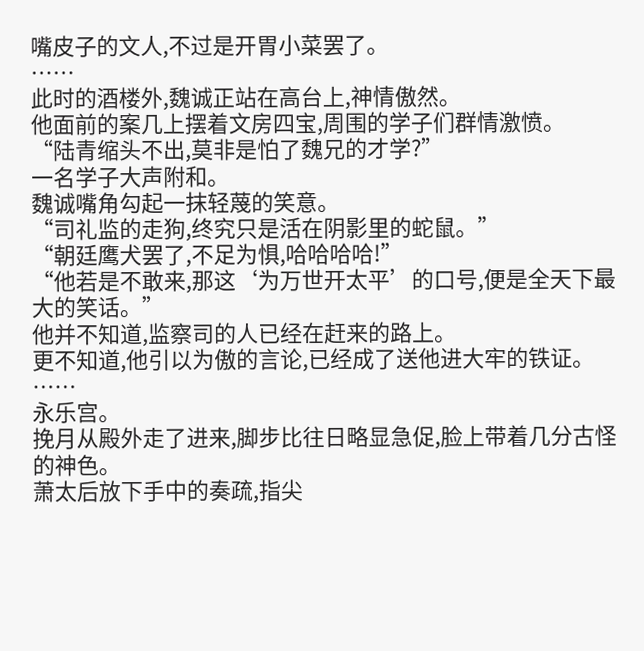嘴皮子的文人,不过是开胃小菜罢了。
……
此时的酒楼外,魏诚正站在高台上,神情傲然。
他面前的案几上摆着文房四宝,周围的学子们群情激愤。
“陆青缩头不出,莫非是怕了魏兄的才学?”
一名学子大声附和。
魏诚嘴角勾起一抹轻蔑的笑意。
“司礼监的走狗,终究只是活在阴影里的蛇鼠。”
“朝廷鹰犬罢了,不足为惧,哈哈哈哈!”
“他若是不敢来,那这‘为万世开太平’的口号,便是全天下最大的笑话。”
他并不知道,监察司的人已经在赶来的路上。
更不知道,他引以为傲的言论,已经成了送他进大牢的铁证。
……
永乐宫。
挽月从殿外走了进来,脚步比往日略显急促,脸上带着几分古怪的神色。
萧太后放下手中的奏疏,指尖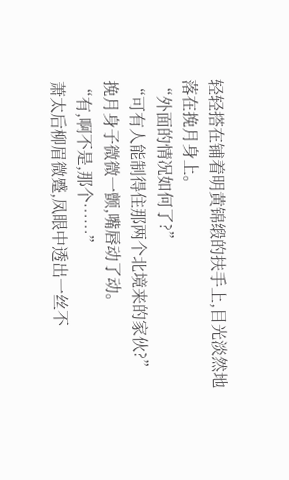轻轻搭在铺着明黄锦缎的扶手上,目光淡然地落在挽月身上。
“外面的情况如何了?”
“可有人能制得住那两个北境来的家伙?”
挽月身子微微一颤,嘴唇动了动。
“有,啊不是,那个……”
萧太后柳眉微蹙,凤眼中透出一丝不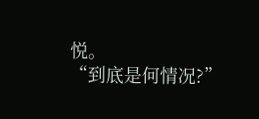悦。
“到底是何情况?”